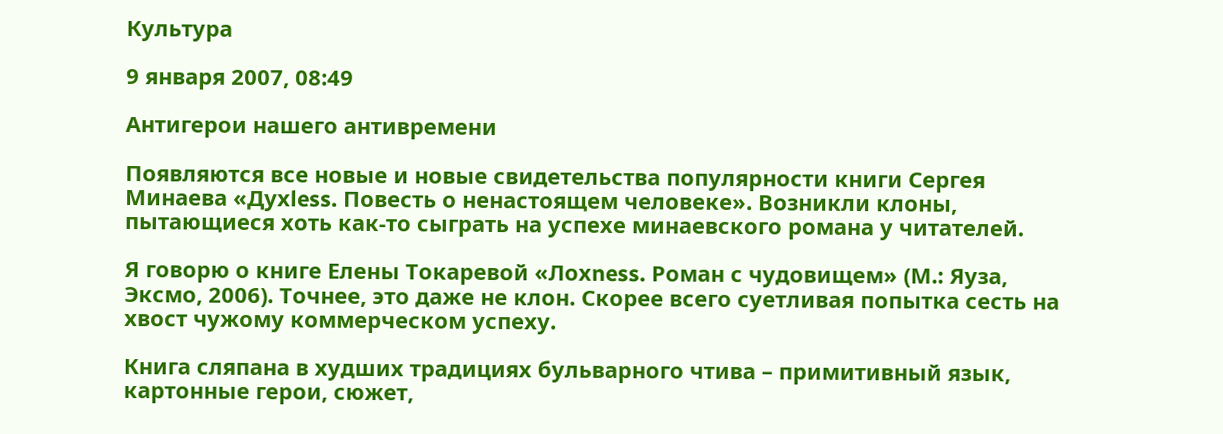Культура

9 января 2007, 08:49

Антигерои нашего антивремени

Появляются все новые и новые свидетельства популярности книги Сергея Минаева «Духless. Повесть о ненастоящем человеке». Возникли клоны, пытающиеся хоть как-то сыграть на успехе минаевского романа у читателей.

Я говорю о книге Елены Токаревой «Лохness. Роман с чудовищем» (М.: Яуза, Эксмо, 2006). Точнее, это даже не клон. Скорее всего суетливая попытка сесть на хвост чужому коммерческом успеху.

Книга сляпана в худших традициях бульварного чтива – примитивный язык, картонные герои, сюжет,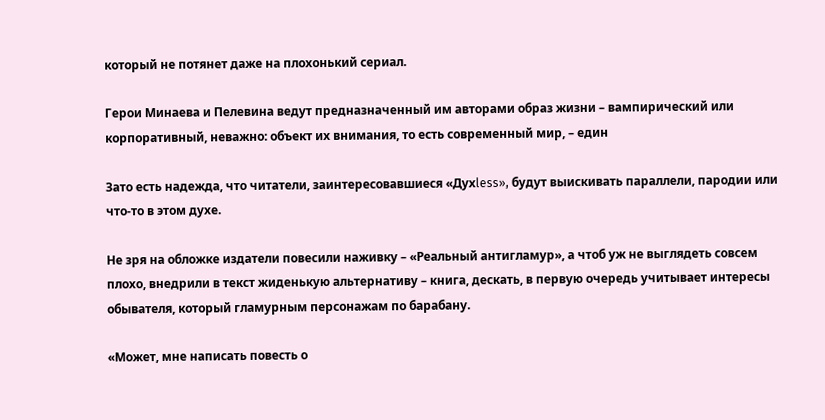который не потянет даже на плохонький сериал.

Герои Минаева и Пелевина ведут предназначенный им авторами образ жизни – вампирический или корпоративный, неважно: объект их внимания, то есть современный мир, – един

Зато есть надежда, что читатели, заинтересовавшиеся «Духless», будут выискивать параллели, пародии или что-то в этом духе.

Не зря на обложке издатели повесили наживку – «Реальный антигламур», а чтоб уж не выглядеть совсем плохо, внедрили в текст жиденькую альтернативу – книга, дескать, в первую очередь учитывает интересы обывателя, который гламурным персонажам по барабану.

«Может, мне написать повесть о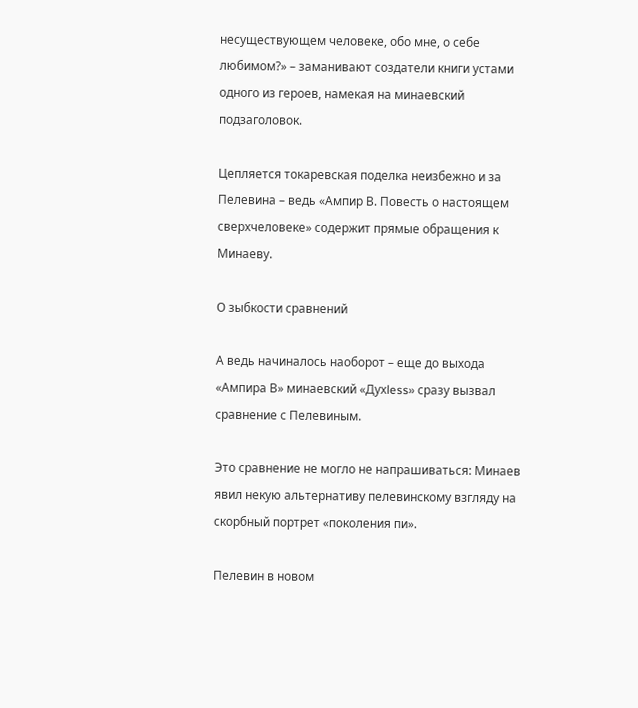несуществующем человеке, обо мне, о себе любимом?» – заманивают создатели книги устами одного из героев, намекая на минаевский подзаголовок.

Цепляется токаревская поделка неизбежно и за Пелевина – ведь «Ампир В. Повесть о настоящем сверхчеловеке» содержит прямые обращения к Минаеву.

О зыбкости сравнений

А ведь начиналось наоборот – еще до выхода «Ампира В» минаевский «Духless» сразу вызвал сравнение с Пелевиным.

Это сравнение не могло не напрашиваться: Минаев явил некую альтернативу пелевинскому взгляду на скорбный портрет «поколения пи».

Пелевин в новом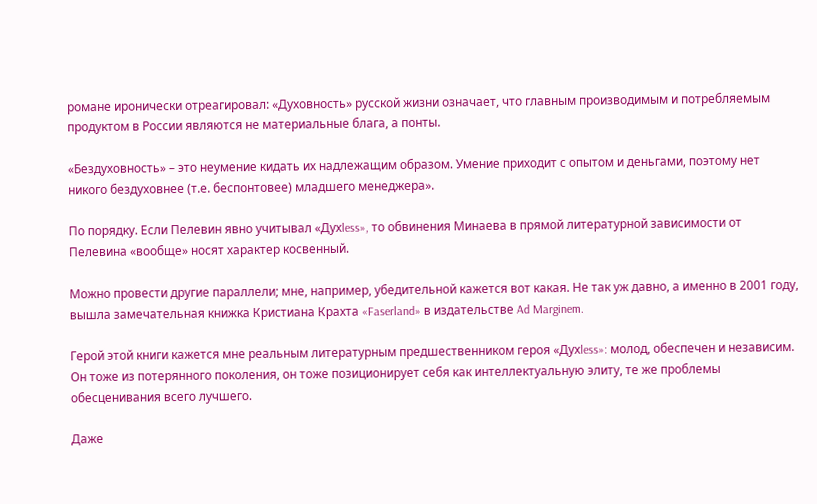романе иронически отреагировал: «Духовность» русской жизни означает, что главным производимым и потребляемым продуктом в России являются не материальные блага, а понты.

«Бездуховность» – это неумение кидать их надлежащим образом. Умение приходит с опытом и деньгами, поэтому нет никого бездуховнее (т.е. беспонтовее) младшего менеджера».

По порядку. Если Пелевин явно учитывал «Духless», то обвинения Минаева в прямой литературной зависимости от Пелевина «вообще» носят характер косвенный.

Можно провести другие параллели; мне, например, убедительной кажется вот какая. Не так уж давно, а именно в 2001 году, вышла замечательная книжка Кристиана Крахта «Faserland» в издательстве Ad Marginem.

Герой этой книги кажется мне реальным литературным предшественником героя «Духless»: молод, обеспечен и независим. Он тоже из потерянного поколения, он тоже позиционирует себя как интеллектуальную элиту, те же проблемы обесценивания всего лучшего.

Даже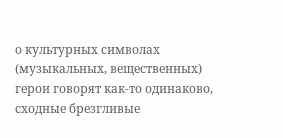о культурных символах (музыкальных, вещественных) герои говорят как-то одинаково, сходные брезгливые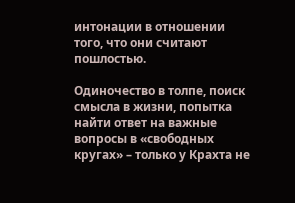интонации в отношении того, что они считают пошлостью.

Одиночество в толпе, поиск смысла в жизни, попытка найти ответ на важные вопросы в «свободных кругах» – только у Крахта не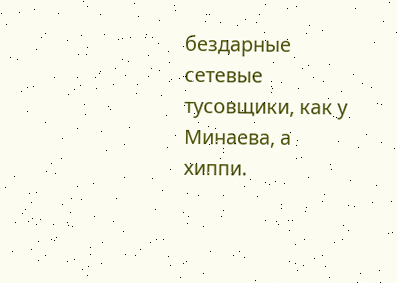бездарные сетевые тусовщики, как у Минаева, а хиппи.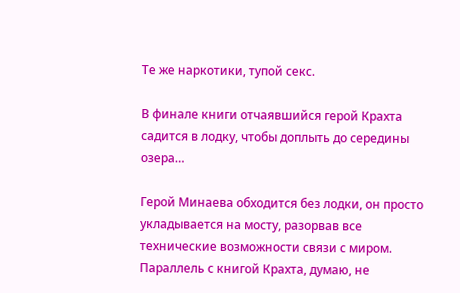Те же наркотики, тупой секс.

В финале книги отчаявшийся герой Крахта садится в лодку, чтобы доплыть до середины озера…

Герой Минаева обходится без лодки, он просто укладывается на мосту, разорвав все технические возможности связи с миром. Параллель с книгой Крахта, думаю, не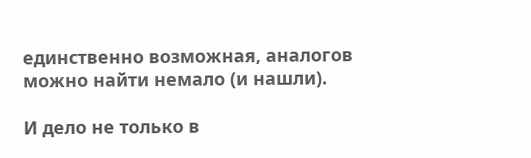единственно возможная, аналогов можно найти немало (и нашли).

И дело не только в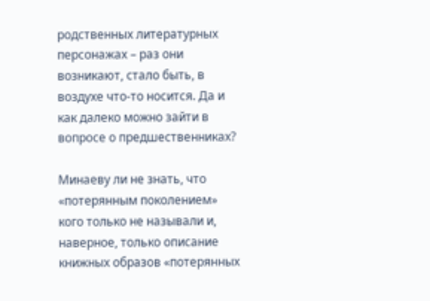родственных литературных персонажах – раз они возникают, стало быть, в воздухе что-то носится. Да и как далеко можно зайти в вопросе о предшественниках?

Минаеву ли не знать, что «потерянным поколением» кого только не называли и, наверное, только описание книжных образов «потерянных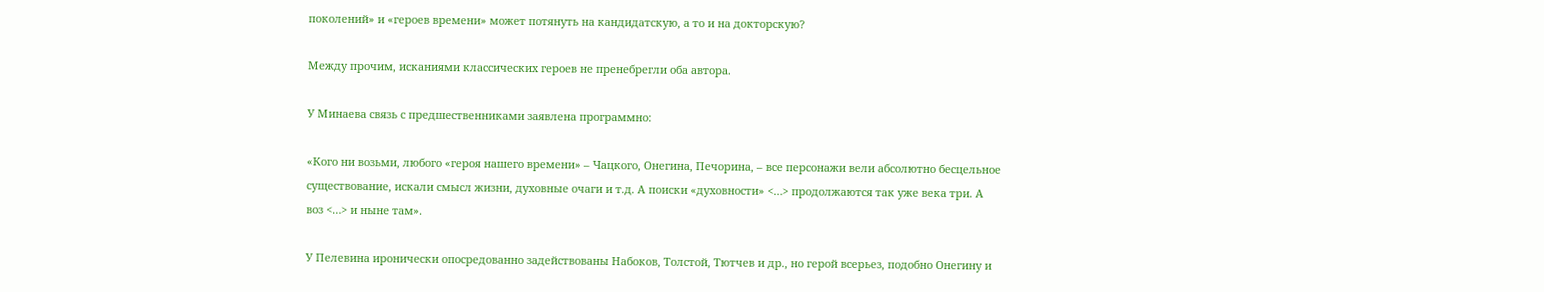поколений» и «героев времени» может потянуть на кандидатскую, а то и на докторскую?

Между прочим, исканиями классических героев не пренебрегли оба автора.

У Минаева связь с предшественниками заявлена программно:

«Кого ни возьми, любого «героя нашего времени» – Чацкого, Онегина, Печорина, – все персонажи вели абсолютно бесцельное существование, искали смысл жизни, духовные очаги и т.д. А поиски «духовности» <…> продолжаются так уже века три. А воз <…> и ныне там».

У Пелевина иронически опосредованно задействованы Набоков, Толстой, Тютчев и др., но герой всерьез, подобно Онегину и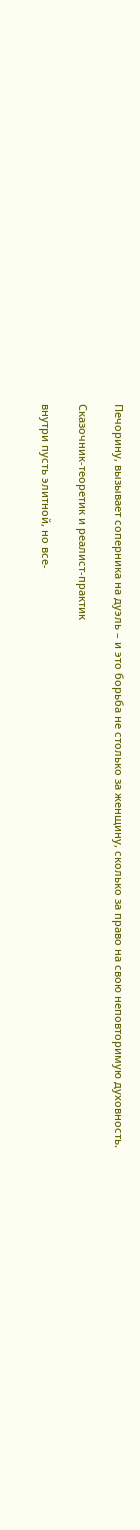Печорину, вызывает соперника на дуэль – и это борьба не столько за женщину, сколько за право на свою неповторимую духовность.

Сказочник-теоретик и реалист-практик

внутри пусть элитной, но все-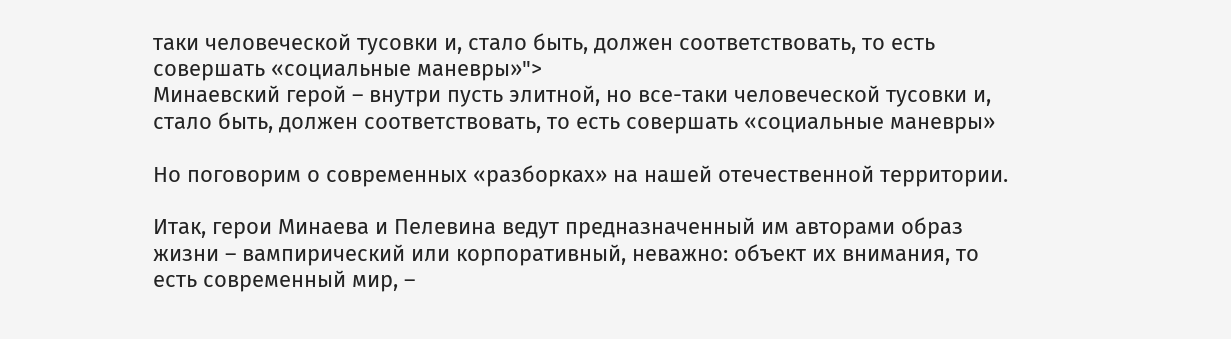таки человеческой тусовки и, стало быть, должен соответствовать, то есть совершать «социальные маневры»">
Минаевский герой – внутри пусть элитной, но все-таки человеческой тусовки и, стало быть, должен соответствовать, то есть совершать «социальные маневры»

Но поговорим о современных «разборках» на нашей отечественной территории.

Итак, герои Минаева и Пелевина ведут предназначенный им авторами образ жизни – вампирический или корпоративный, неважно: объект их внимания, то есть современный мир, –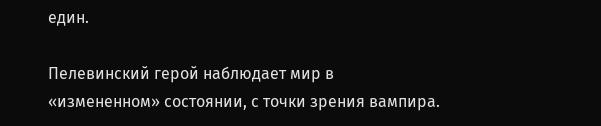един.

Пелевинский герой наблюдает мир в «измененном» состоянии, с точки зрения вампира.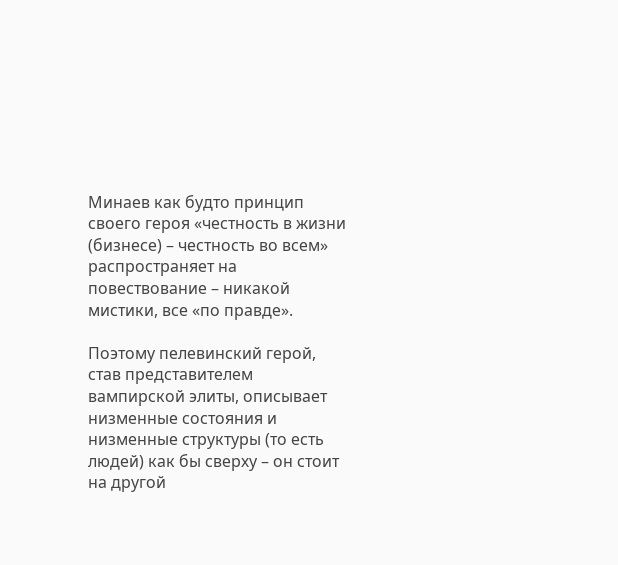Минаев как будто принцип своего героя «честность в жизни (бизнесе) – честность во всем» распространяет на повествование – никакой мистики, все «по правде».

Поэтому пелевинский герой, став представителем вампирской элиты, описывает низменные состояния и низменные структуры (то есть людей) как бы сверху – он стоит на другой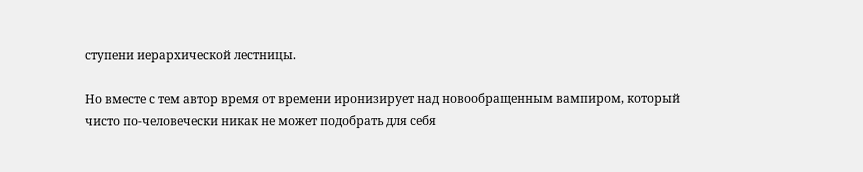ступени иерархической лестницы.

Но вместе с тем автор время от времени иронизирует над новообращенным вампиром, который чисто по-человечески никак не может подобрать для себя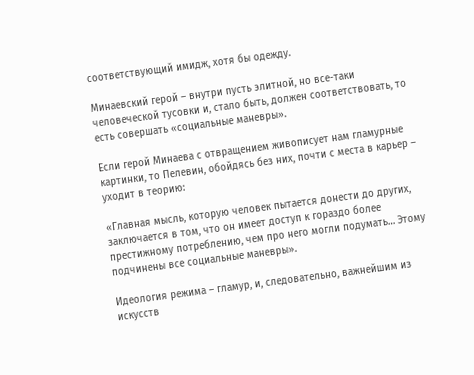соответствующий имидж, хотя бы одежду.

Минаевский герой – внутри пусть элитной, но все-таки человеческой тусовки и, стало быть, должен соответствовать, то есть совершать «социальные маневры».

Если герой Минаева с отвращением живописует нам гламурные картинки, то Пелевин, обойдясь без них, почти с места в карьер – уходит в теорию:

«Главная мысль, которую человек пытается донести до других, заключается в том, что он имеет доступ к гораздо более престижному потреблению, чем про него могли подумать… Этому подчинены все социальные маневры».

Идеология режима – гламур, и, следовательно, важнейшим из искусств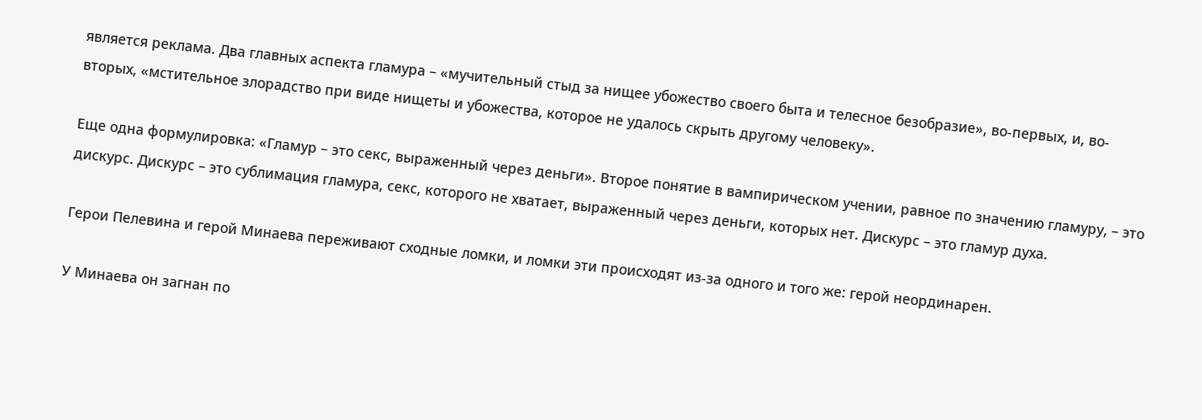является реклама. Два главных аспекта гламура – «мучительный стыд за нищее убожество своего быта и телесное безобразие», во-первых, и, во-вторых, «мстительное злорадство при виде нищеты и убожества, которое не удалось скрыть другому человеку».

Еще одна формулировка: «Гламур – это секс, выраженный через деньги». Второе понятие в вампирическом учении, равное по значению гламуру, – это дискурс. Дискурс – это сублимация гламура, секс, которого не хватает, выраженный через деньги, которых нет. Дискурс – это гламур духа.

Герои Пелевина и герой Минаева переживают сходные ломки, и ломки эти происходят из-за одного и того же: герой неординарен.

У Минаева он загнан по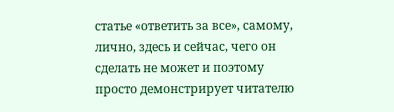статье «ответить за все», самому, лично, здесь и сейчас, чего он сделать не может и поэтому просто демонстрирует читателю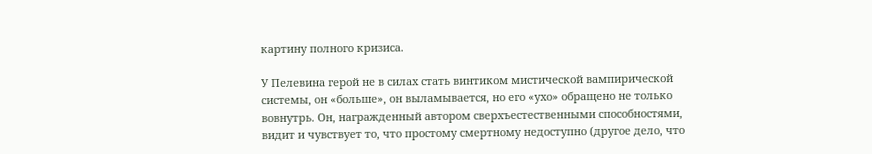картину полного кризиса.

У Пелевина герой не в силах стать винтиком мистической вампирической системы, он «больше», он выламывается, но его «ухо» обращено не только вовнутрь. Он, награжденный автором сверхъестественными способностями, видит и чувствует то, что простому смертному недоступно (другое дело, что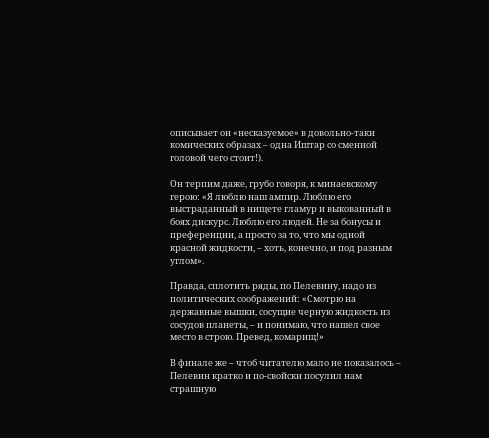описывает он «несказуемое» в довольно-таки комических образах – одна Иштар со сменной головой чего стоит!).

Он терпим даже, грубо говоря, к минаевскому герою: «Я люблю наш ампир. Люблю его выстраданный в нищете гламур и выкованный в боях дискурс. Люблю его людей. Не за бонусы и преференции, а просто за то, что мы одной красной жидкости, – хоть, конечно, и под разным углом».

Правда, сплотить ряды, по Пелевину, надо из политических соображений: «Смотрю на державные вышки, сосущие черную жидкость из сосудов планеты, – и понимаю, что нашел свое место в строю. Превед, комарищ!»

В финале же – чтоб читателю мало не показалось – Пелевин кратко и по-свойски посулил нам страшную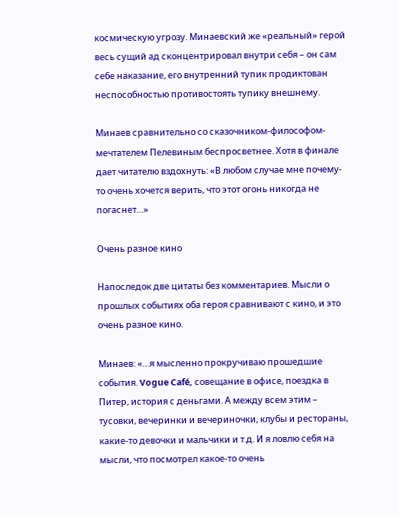космическую угрозу. Минаевский же «реальный» герой весь сущий ад сконцентрировал внутри себя – он сам себе наказание, его внутренний тупик продиктован неспособностью противостоять тупику внешнему.

Минаев сравнительно со сказочником-философом-мечтателем Пелевиным беспросветнее. Хотя в финале дает читателю вздохнуть: «В любом случае мне почему-то очень хочется верить, что этот огонь никогда не погаснет…»

Очень разное кино

Напоследок две цитаты без комментариев. Мысли о прошлых событиях оба героя сравнивают с кино, и это очень разное кино.

Минаев: «…я мысленно прокручиваю прошедшие события. Vogue Café, совещание в офисе, поездка в Питер, история с деньгами. А между всем этим – тусовки, вечеринки и вечериночки, клубы и рестораны, какие-то девочки и мальчики и т.д. И я ловлю себя на мысли, что посмотрел какое-то очень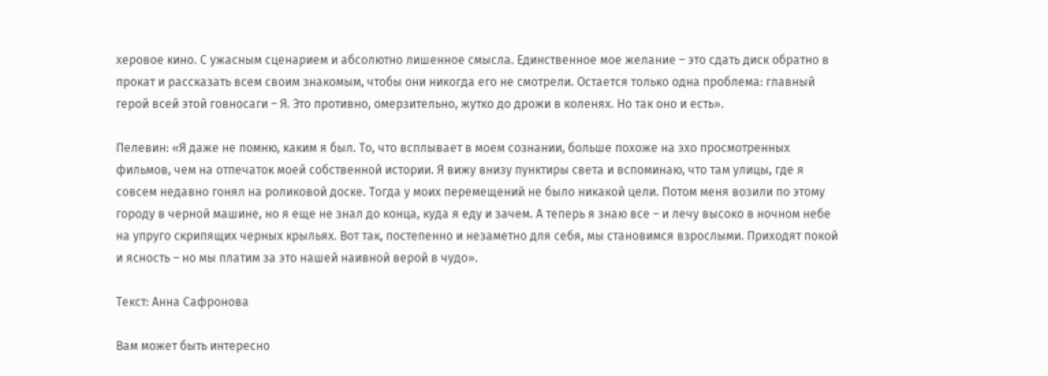херовое кино. С ужасным сценарием и абсолютно лишенное смысла. Единственное мое желание – это сдать диск обратно в прокат и рассказать всем своим знакомым, чтобы они никогда его не смотрели. Остается только одна проблема: главный герой всей этой говносаги – Я. Это противно, омерзительно, жутко до дрожи в коленях. Но так оно и есть».

Пелевин: «Я даже не помню, каким я был. То, что всплывает в моем сознании, больше похоже на эхо просмотренных фильмов, чем на отпечаток моей собственной истории. Я вижу внизу пунктиры света и вспоминаю, что там улицы, где я совсем недавно гонял на роликовой доске. Тогда у моих перемещений не было никакой цели. Потом меня возили по этому городу в черной машине, но я еще не знал до конца, куда я еду и зачем. А теперь я знаю все – и лечу высоко в ночном небе на упруго скрипящих черных крыльях. Вот так, постепенно и незаметно для себя, мы становимся взрослыми. Приходят покой и ясность – но мы платим за это нашей наивной верой в чудо».

Текст: Анна Сафронова

Вам может быть интересно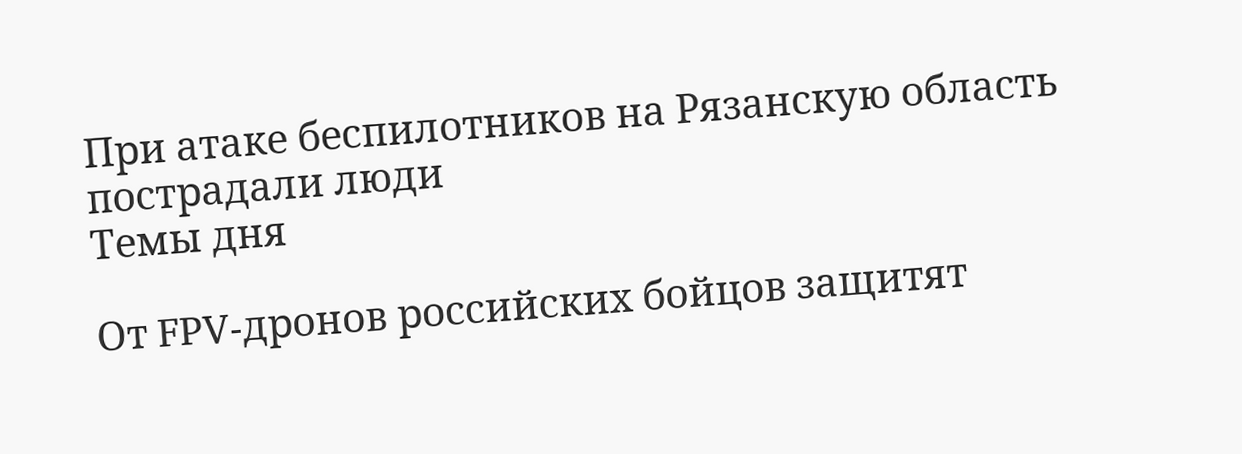При атаке беспилотников на Рязанскую область пострадали люди
Темы дня

От FPV-дронов российских бойцов защитят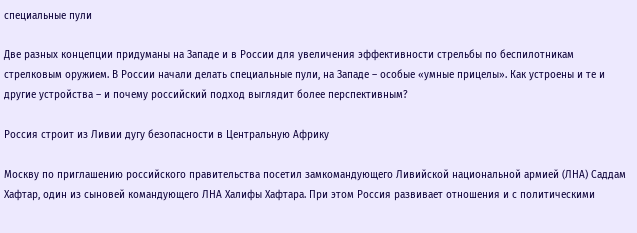специальные пули

Две разных концепции придуманы на Западе и в России для увеличения эффективности стрельбы по беспилотникам стрелковым оружием. В России начали делать специальные пули, на Западе – особые «умные прицелы». Как устроены и те и другие устройства – и почему российский подход выглядит более перспективным?

Россия строит из Ливии дугу безопасности в Центральную Африку

Москву по приглашению российского правительства посетил замкомандующего Ливийской национальной армией (ЛНА) Саддам Хафтар, один из сыновей командующего ЛНА Халифы Хафтара. При этом Россия развивает отношения и с политическими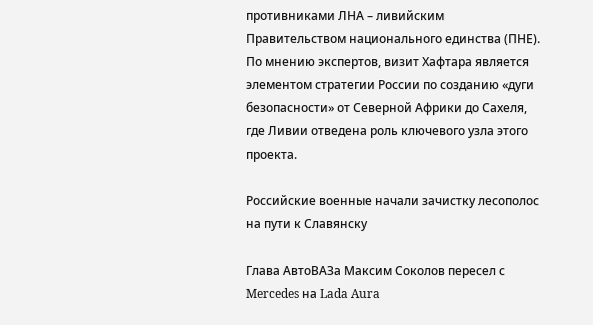противниками ЛНА – ливийским Правительством национального единства (ПНЕ). По мнению экспертов, визит Хафтара является элементом стратегии России по созданию «дуги безопасности» от Северной Африки до Сахеля, где Ливии отведена роль ключевого узла этого проекта.

Российские военные начали зачистку лесополос на пути к Славянску

Глава АвтоВАЗа Максим Соколов пересел с Mercedes на Lada Aura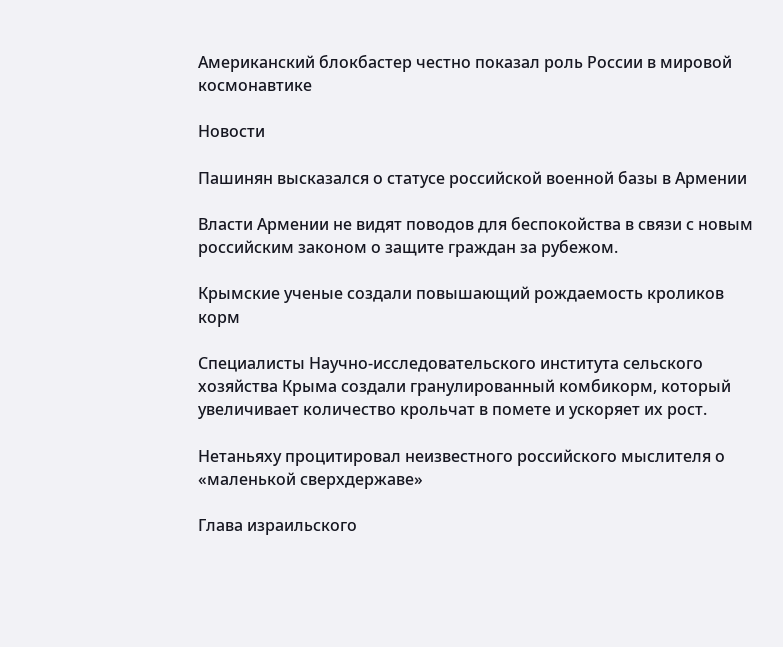Американский блокбастер честно показал роль России в мировой космонавтике

Новости

Пашинян высказался о статусе российской военной базы в Армении

Власти Армении не видят поводов для беспокойства в связи с новым российским законом о защите граждан за рубежом.

Крымские ученые создали повышающий рождаемость кроликов корм

Специалисты Научно-исследовательского института сельского хозяйства Крыма создали гранулированный комбикорм, который увеличивает количество крольчат в помете и ускоряет их рост.

Нетаньяху процитировал неизвестного российского мыслителя о «маленькой сверхдержаве»

Глава израильского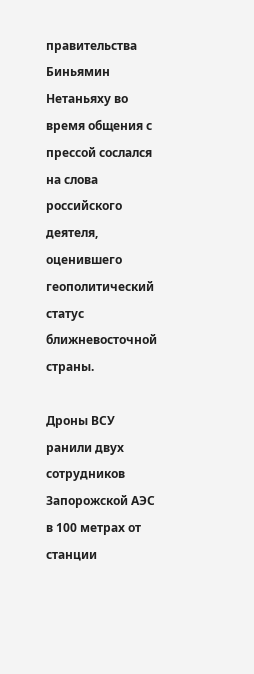правительства Биньямин Нетаньяху во время общения с прессой сослался на слова российского деятеля, оценившего геополитический статус ближневосточной страны.

Дроны ВСУ ранили двух сотрудников Запорожской АЭС в 100 метрах от станции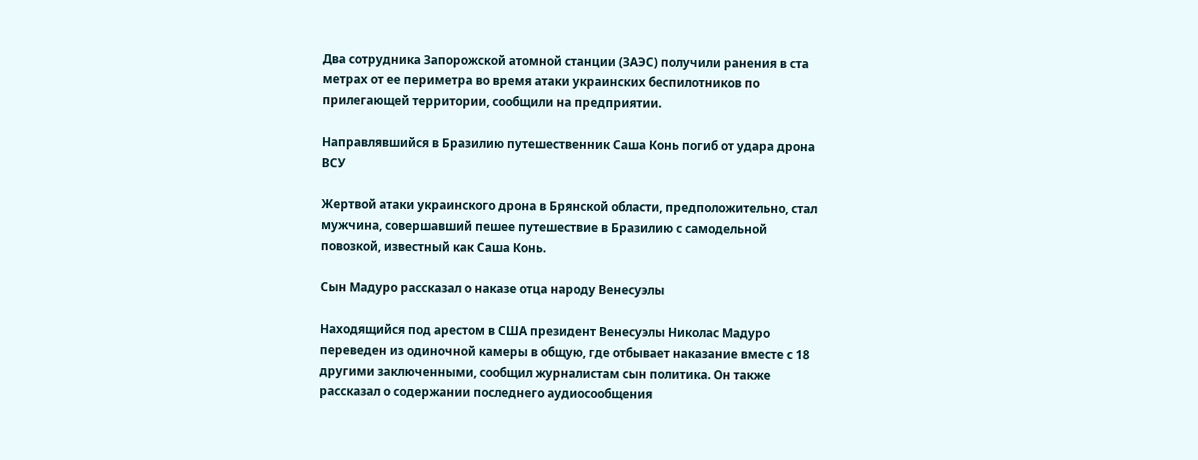Два сотрудника Запорожской атомной станции (ЗАЭС) получили ранения в ста метрах от ее периметра во время атаки украинских беспилотников по прилегающей территории, сообщили на предприятии.

Направлявшийся в Бразилию путешественник Саша Конь погиб от удара дрона ВСУ

Жертвой атаки украинского дрона в Брянской области, предположительно, стал мужчина, совершавший пешее путешествие в Бразилию с самодельной повозкой, известный как Саша Конь.

Сын Мадуро рассказал о наказе отца народу Венесуэлы

Находящийся под арестом в США президент Венесуэлы Николас Мадуро переведен из одиночной камеры в общую, где отбывает наказание вместе с 18 другими заключенными, сообщил журналистам сын политика. Он также рассказал о содержании последнего аудиосообщения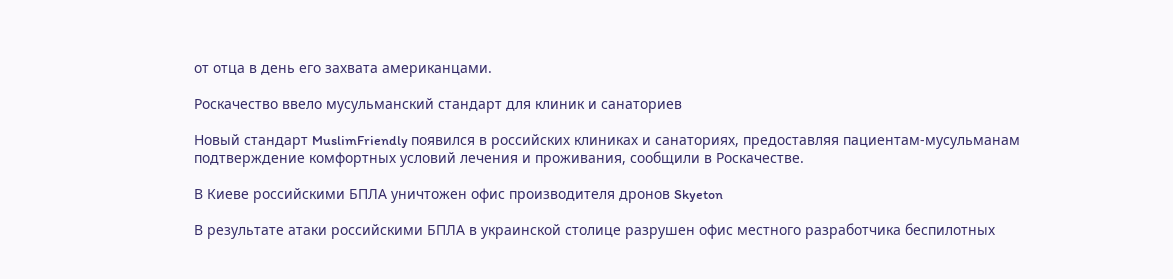от отца в день его захвата американцами.

Роскачество ввело мусульманский стандарт для клиник и санаториев

Новый стандарт MuslimFriendly появился в российских клиниках и санаториях, предоставляя пациентам-мусульманам подтверждение комфортных условий лечения и проживания, сообщили в Роскачестве.

В Киеве российскими БПЛА уничтожен офис производителя дронов Skyeton

В результате атаки российскими БПЛА в украинской столице разрушен офис местного разработчика беспилотных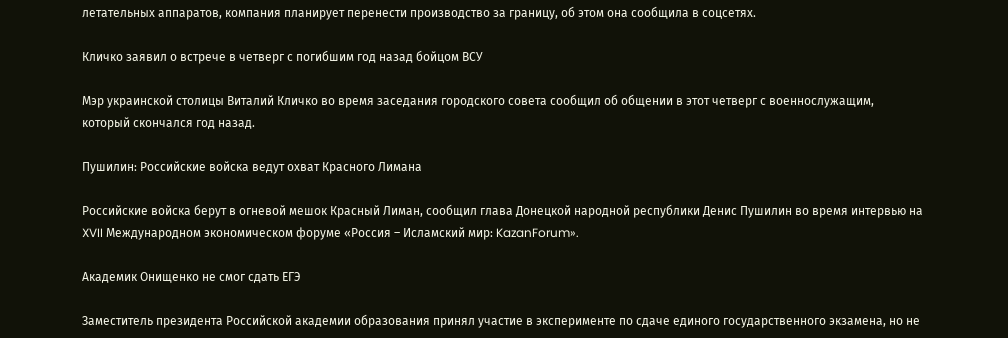летательных аппаратов, компания планирует перенести производство за границу, об этом она сообщила в соцсетях.

Кличко заявил о встрече в четверг с погибшим год назад бойцом ВСУ

Мэр украинской столицы Виталий Кличко во время заседания городского совета сообщил об общении в этот четверг с военнослужащим, который скончался год назад.

Пушилин: Российские войска ведут охват Красного Лимана

Российские войска берут в огневой мешок Красный Лиман, сообщил глава Донецкой народной республики Денис Пушилин во время интервью на XVII Международном экономическом форуме «Россия – Исламский мир: KazanForum».

Академик Онищенко не смог сдать ЕГЭ

Заместитель президента Российской академии образования принял участие в эксперименте по сдаче единого государственного экзамена, но не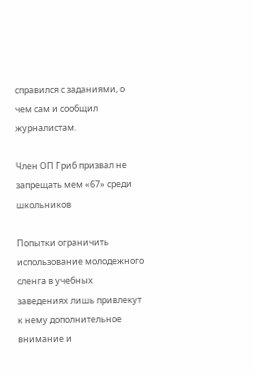справился с заданиями, о чем сам и сообщил журналистам.

Член ОП Гриб призвал не запрещать мем «67» среди школьников

Попытки ограничить использование молодежного сленга в учебных заведениях лишь привлекут к нему дополнительное внимание и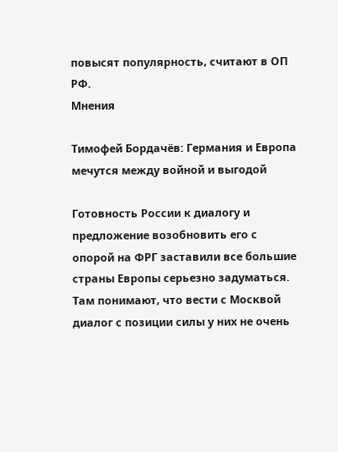повысят популярность, считают в ОП РФ.
Мнения

Тимофей Бордачёв: Германия и Европа мечутся между войной и выгодой

Готовность России к диалогу и предложение возобновить его с опорой на ФРГ заставили все большие страны Европы серьезно задуматься. Там понимают, что вести с Москвой диалог с позиции силы у них не очень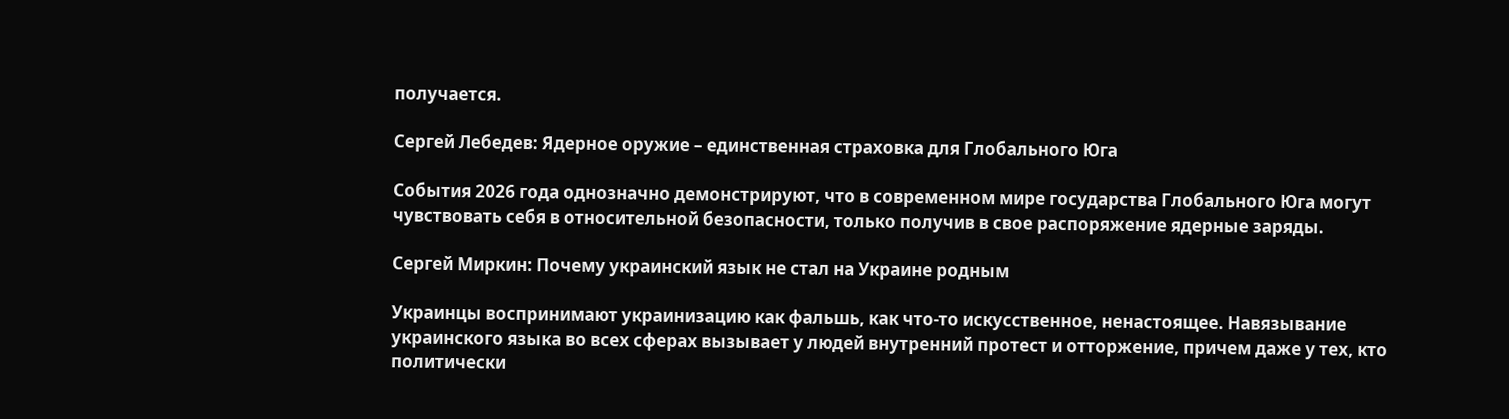получается.

Сергей Лебедев: Ядерное оружие – единственная страховка для Глобального Юга

События 2026 года однозначно демонстрируют, что в современном мире государства Глобального Юга могут чувствовать себя в относительной безопасности, только получив в свое распоряжение ядерные заряды.

Сергей Миркин: Почему украинский язык не стал на Украине родным

Украинцы воспринимают украинизацию как фальшь, как что-то искусственное, ненастоящее. Навязывание украинского языка во всех сферах вызывает у людей внутренний протест и отторжение, причем даже у тех, кто политически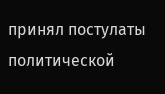принял постулаты политической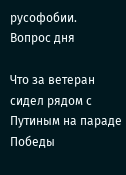русофобии.
Вопрос дня

Что за ветеран сидел рядом с Путиным на параде Победы